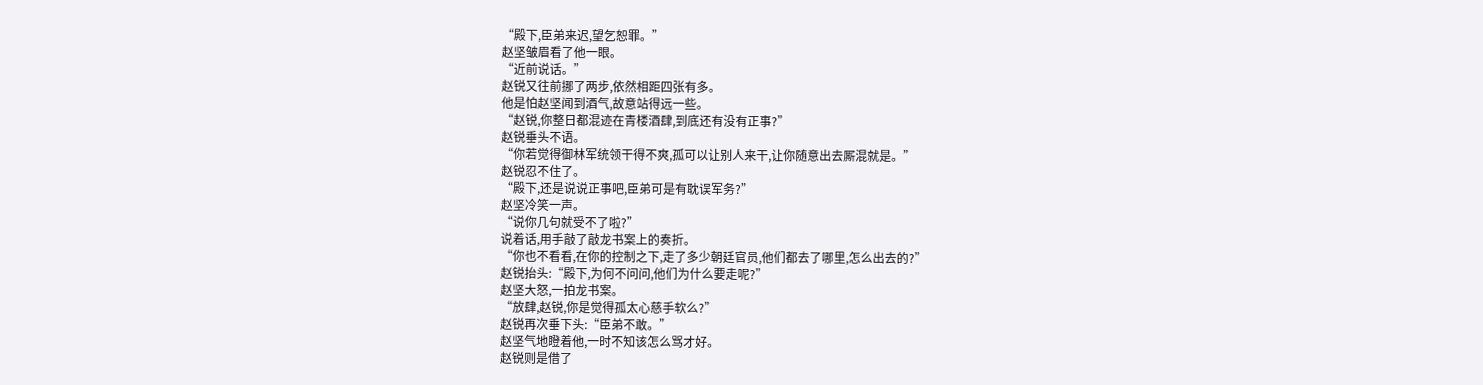“殿下,臣弟来迟,望乞恕罪。”
赵坚皱眉看了他一眼。
“近前说话。”
赵锐又往前挪了两步,依然相距四张有多。
他是怕赵坚闻到酒气,故意站得远一些。
“赵锐,你整日都混迹在青楼酒肆,到底还有没有正事?”
赵锐垂头不语。
“你若觉得御林军统领干得不爽,孤可以让别人来干,让你随意出去厮混就是。”
赵锐忍不住了。
“殿下,还是说说正事吧,臣弟可是有耽误军务?”
赵坚冷笑一声。
“说你几句就受不了啦?”
说着话,用手敲了敲龙书案上的奏折。
“你也不看看,在你的控制之下,走了多少朝廷官员,他们都去了哪里,怎么出去的?”
赵锐抬头:“殿下,为何不问问,他们为什么要走呢?”
赵坚大怒,一拍龙书案。
“放肆,赵锐,你是觉得孤太心慈手软么?”
赵锐再次垂下头:“臣弟不敢。”
赵坚气地瞪着他,一时不知该怎么骂才好。
赵锐则是借了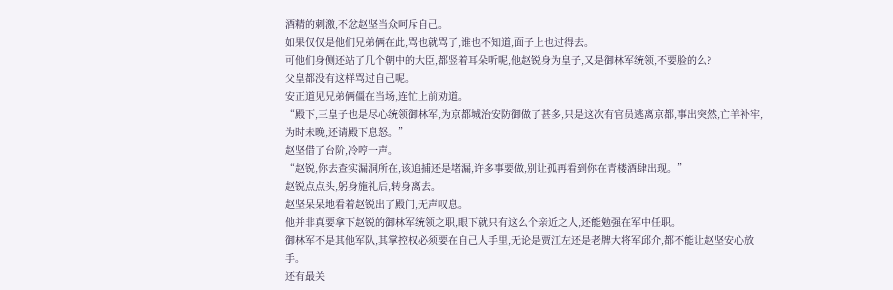酒精的刺激,不忿赵坚当众呵斥自己。
如果仅仅是他们兄弟俩在此,骂也就骂了,谁也不知道,面子上也过得去。
可他们身侧还站了几个朝中的大臣,都竖着耳朵听呢,他赵锐身为皇子,又是御林军统领,不要脸的么?
父皇都没有这样骂过自己呢。
安正道见兄弟俩僵在当场,连忙上前劝道。
“殿下,三皇子也是尽心统领御林军,为京都城治安防御做了甚多,只是这次有官员逃离京都,事出突然,亡羊补牢,为时未晚,还请殿下息怒。”
赵坚借了台阶,冷哼一声。
“赵锐,你去查实漏洞所在,该追捕还是堵漏,许多事要做,别让孤再看到你在青楼酒肆出现。”
赵锐点点头,躬身施礼后,转身离去。
赵坚呆呆地看着赵锐出了殿门,无声叹息。
他并非真要拿下赵锐的御林军统领之职,眼下就只有这么个亲近之人,还能勉强在军中任职。
御林军不是其他军队,其掌控权必须要在自己人手里,无论是贾江左还是老牌大将军邱介,都不能让赵坚安心放手。
还有最关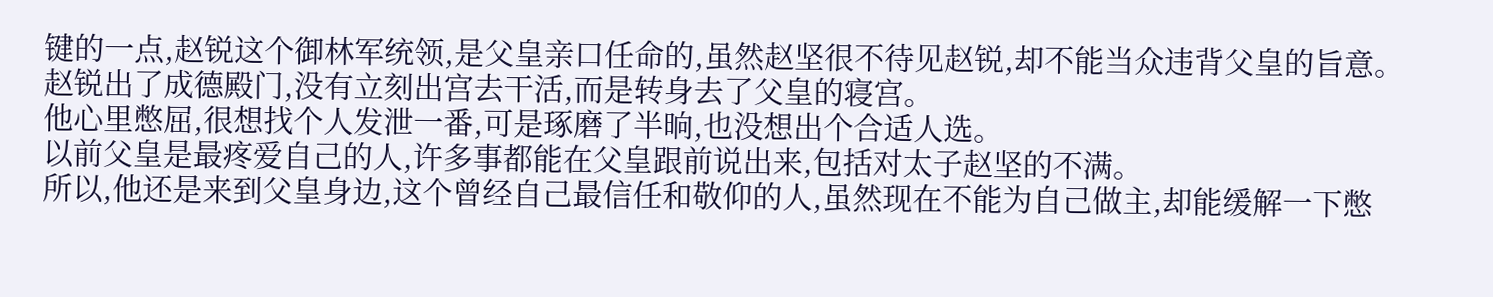键的一点,赵锐这个御林军统领,是父皇亲口任命的,虽然赵坚很不待见赵锐,却不能当众违背父皇的旨意。
赵锐出了成德殿门,没有立刻出宫去干活,而是转身去了父皇的寝宫。
他心里憋屈,很想找个人发泄一番,可是琢磨了半晌,也没想出个合适人选。
以前父皇是最疼爱自己的人,许多事都能在父皇跟前说出来,包括对太子赵坚的不满。
所以,他还是来到父皇身边,这个曾经自己最信任和敬仰的人,虽然现在不能为自己做主,却能缓解一下憋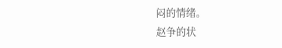闷的情绪。
赵争的状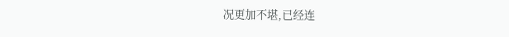况更加不堪,已经连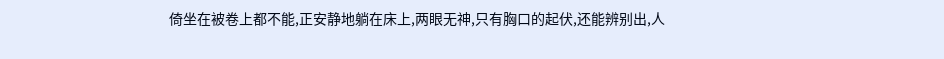倚坐在被卷上都不能,正安静地躺在床上,两眼无神,只有胸口的起伏,还能辨别出,人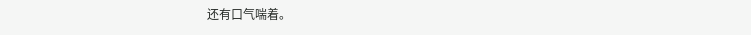还有口气喘着。